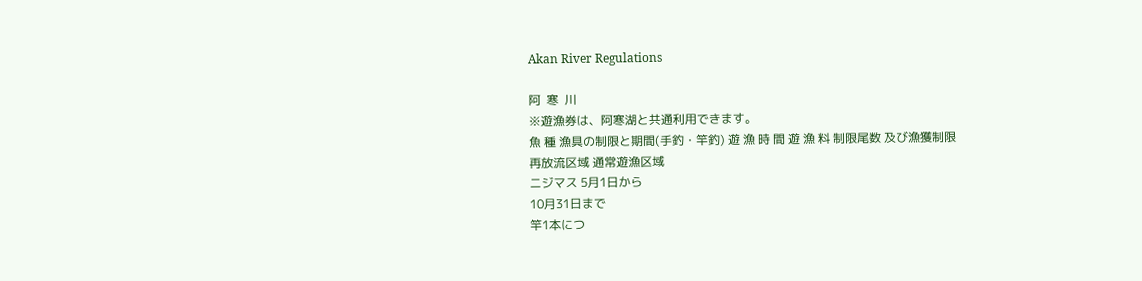Akan River Regulations

阿  寒  川
※遊漁券は、阿寒湖と共通利用できます。
魚 種 漁具の制限と期間(手釣・竿釣) 遊 漁 時 間 遊 漁 料 制限尾数 及び漁獲制限
再放流区域 通常遊漁区域
ニジマス 5月1日から
10月31日まで
竿1本につ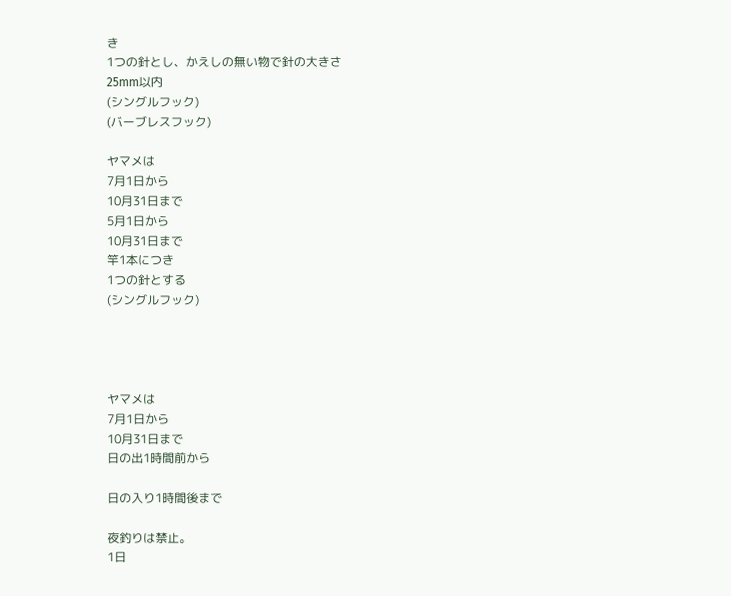き
1つの針とし、かえしの無い物で針の大きさ
25mm以内
(シングルフック)
(バーブレスフック)

ヤマメは
7月1日から
10月31日まで
5月1日から
10月31日まで
竿1本につき
1つの針とする
(シングルフック)




ヤマメは
7月1日から
10月31日まで
日の出1時間前から

日の入り1時間後まで

夜釣りは禁止。
1日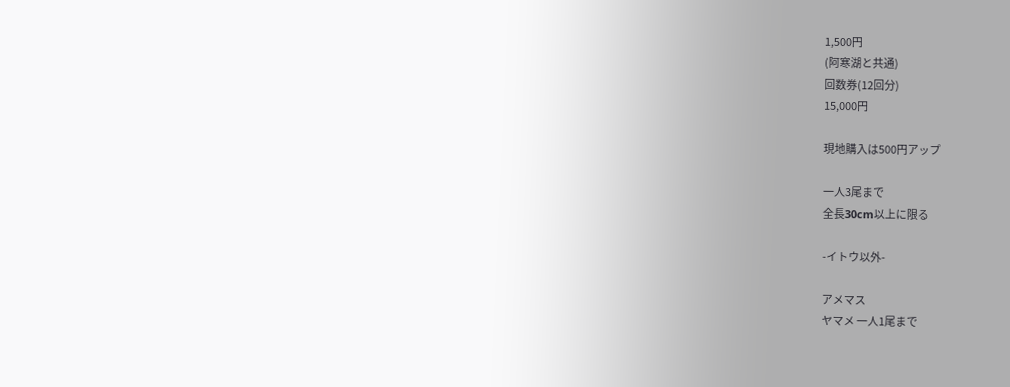1,500円
(阿寒湖と共通)
回数券(12回分)
15,000円

現地購入は500円アップ

一人3尾まで
全長30cm以上に限る

-イトウ以外-

アメマス
ヤマメ 一人1尾まで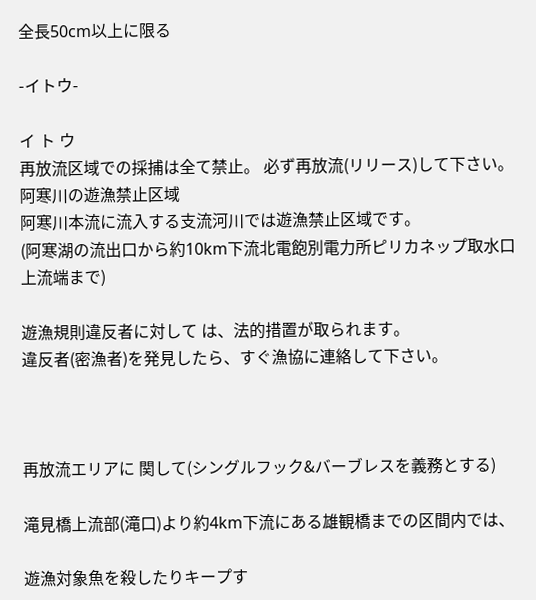全長50cm以上に限る

-イトウ-

イ ト ウ
再放流区域での採捕は全て禁止。 必ず再放流(リリース)して下さい。
阿寒川の遊漁禁止区域
阿寒川本流に流入する支流河川では遊漁禁止区域です。
(阿寒湖の流出口から約10km下流北電飽別電力所ピリカネップ取水口上流端まで)

遊漁規則違反者に対して は、法的措置が取られます。
違反者(密漁者)を発見したら、すぐ漁協に連絡して下さい。



再放流エリアに 関して(シングルフック&バーブレスを義務とする)

滝見橋上流部(滝口)より約4km下流にある雄観橋までの区間内では、

遊漁対象魚を殺したりキープす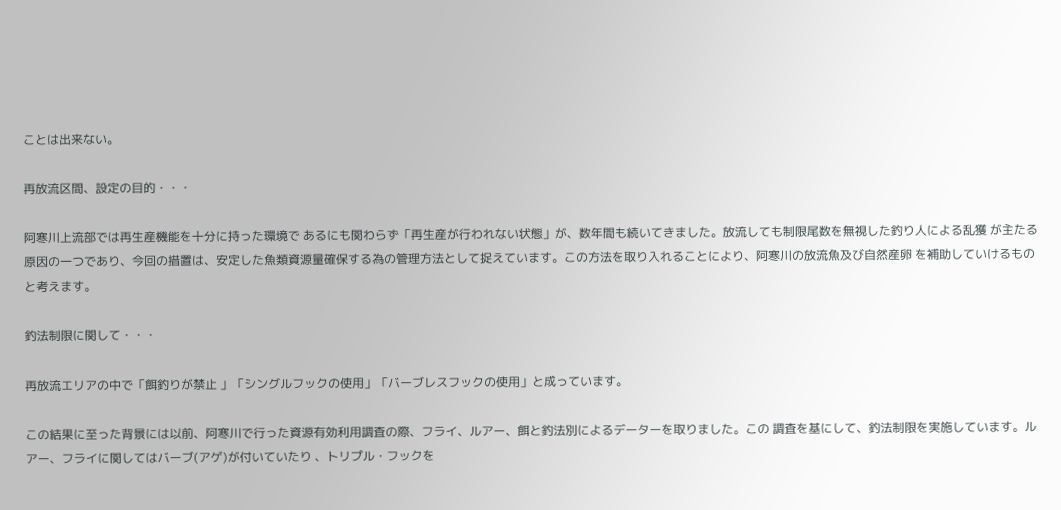ことは出来ない。

再放流区間、設定の目的・・・

阿寒川上流部では再生産機能を十分に持った環境で あるにも関わらず「再生産が行われない状態」が、数年間も続いてきました。放流しても制限尾数を無視した釣り人による乱獲 が主たる原因の一つであり、今回の措置は、安定した魚類資源量確保する為の管理方法として捉えています。この方法を取り入れることにより、阿寒川の放流魚及び自然産卵 を補助していけるものと考えます。

釣法制限に関して・・・

再放流エリアの中で「餌釣りが禁止 」「シングルフックの使用」「バーブレスフックの使用」と成っています。

この結果に至った背景には以前、阿寒川で行った資源有効利用調査の際、フライ、ルアー、餌と釣法別によるデーターを取りました。この 調査を基にして、釣法制限を実施しています。ルアー、フライに関してはバーブ(アゲ)が付いていたり 、トリプル・フックを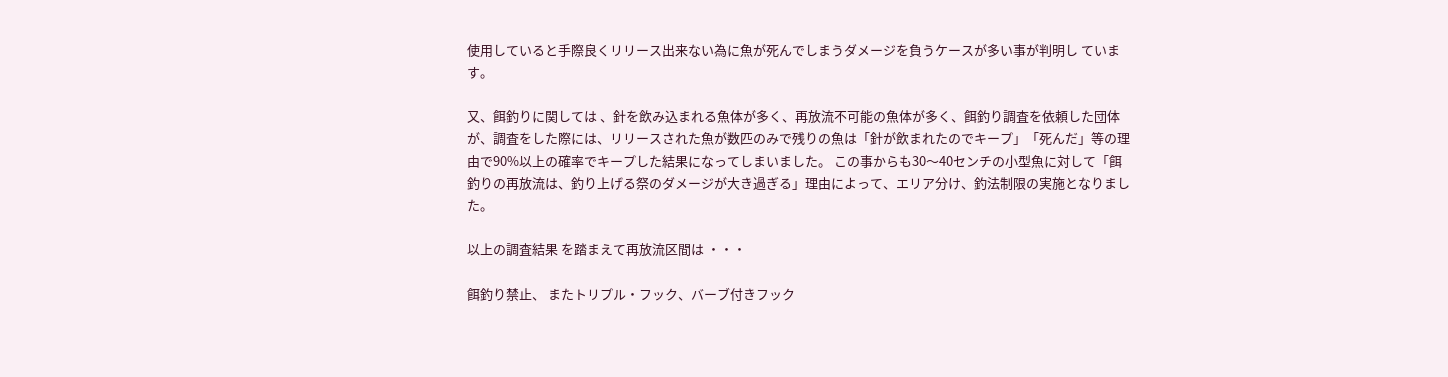使用していると手際良くリリース出来ない為に魚が死んでしまうダメージを負うケースが多い事が判明し ています。

又、餌釣りに関しては 、針を飲み込まれる魚体が多く、再放流不可能の魚体が多く、餌釣り調査を依頼した団体が、調査をした際には、リリースされた魚が数匹のみで残りの魚は「針が飲まれたのでキープ」「死んだ」等の理由で90%以上の確率でキープした結果になってしまいました。 この事からも30〜40センチの小型魚に対して「餌釣りの再放流は、釣り上げる祭のダメージが大き過ぎる」理由によって、エリア分け、釣法制限の実施となりました。

以上の調査結果 を踏まえて再放流区間は ・・・

餌釣り禁止、 またトリプル・フック、バーブ付きフック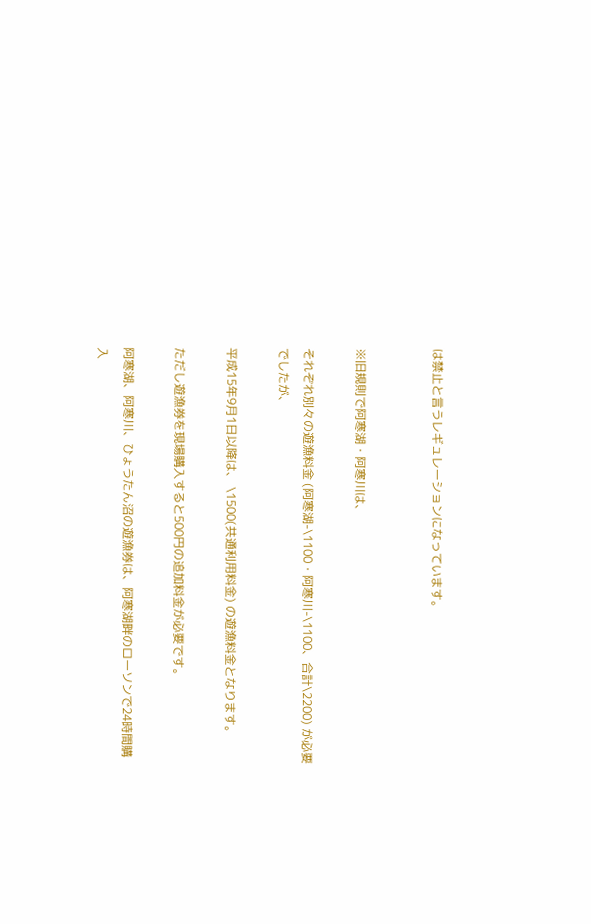は禁止と言うレギュレーションになっています。


※旧規則で阿寒湖・阿寒川は、

それぞれ別々の遊漁料金 (阿寒湖-\1100・阿寒川-\1100、合計\2200) が必要でしたが、

平成15年9月1日以降は、 \1500(共通利用料金) の遊漁料金となります。

ただし遊漁券を現場購入すると500円の追加料金が必要です。

阿寒湖、阿寒川、ひょうたん沼の遊漁券は、阿寒湖畔のローソンで24時間購入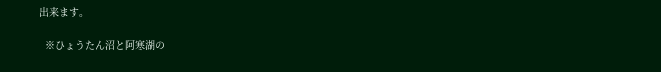出来ます。

  ※ひょうたん沼と阿寒湖の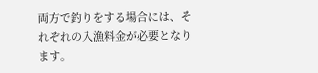両方で釣りをする場合には、それぞれの入漁料金が必要となります。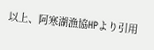以上、阿寒湖漁協HPより引用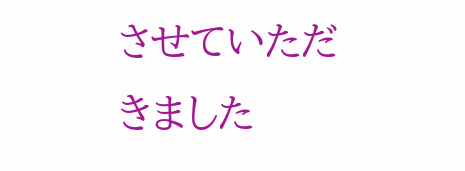させていただきました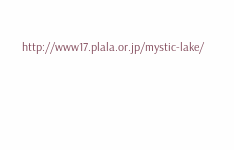http://www17.plala.or.jp/mystic-lake/